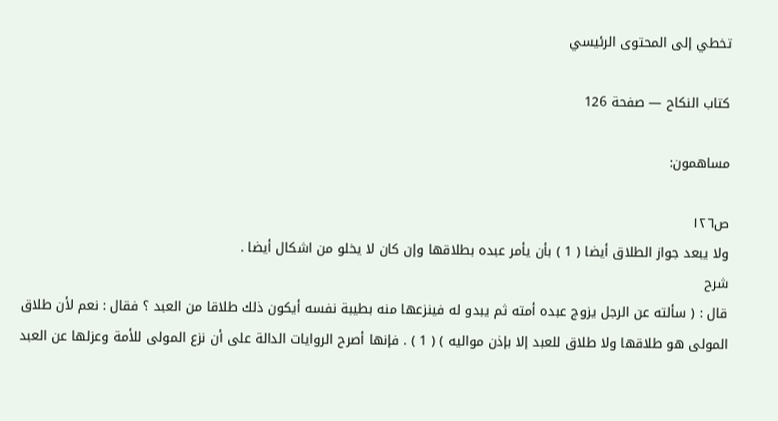تخطي إلى المحتوى الرئيسي

كتاب النكاح — صفحة 126

مساهمون:

ص١٢٦
ولا يبعد جواز الطلاق أيضا ( 1 ) بأن يأمر عبده بطلاقها وإن كان لا يخلو من اشكال أيضا .
شرح
قال : ( سألته عن الرجل يزوج عبده أمته ثم يبدو له فينزعها منه بطيبة نفسه أيكون ذلك طلاقا من العبد ؟ فقال : نعم لأن طلاق المولى هو طلاقها ولا طلاق للعبد إلا بإذن مواليه ) ( 1 ) . فإنها أصرح الروايات الدالة على أن نزع المولى للأمة وعزلها عن العبد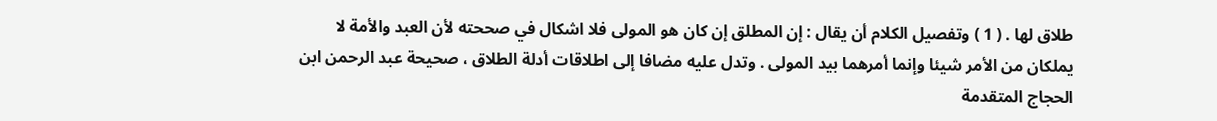طلاق لها . ( 1 ) وتفصيل الكلام أن يقال : إن المطلق إن كان هو المولى فلا اشكال في صححته لأن العبد والأمة لا يملكان من الأمر شيئا وإنما أمرهما بيد المولى . وتدل عليه مضافا إلى اطلاقات أدلة الطلاق ، صحيحة عبد الرحمن ابن الحجاج المتقدمة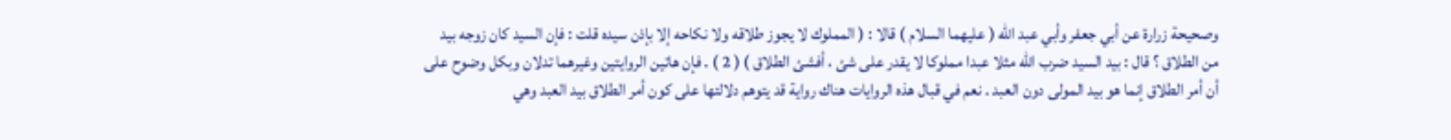وصحيحة زرارة عن أبي جعفر وأبي عبد الله ( عليهما السلام ) قالا : ( المملوك لا يجوز طلاقه ولا نكاحه إلا بإذن سيده قلت : فإن السيد كان زوجه بيد من الطلاق ؟ قال : بيد السيد ضرب الله مثلا عبدا مملوكا لا يقدر على شئ ، أفشئ الطلاق ) ( 2 ) . فإن هاتين الروايتين وغيرهما تدلان وبكل وضوح على أن أمر الطلاق إنما هو بيد المولى دون العبد . نعم في قبال هذه الروايات هناك رواية قد يتوهم دلالتها على كون أمر الطلاق بيد العبد وهي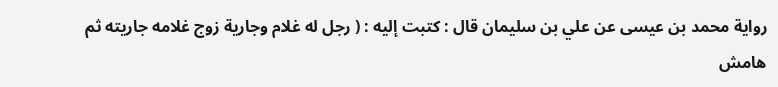رواية محمد بن عيسى عن علي بن سليمان قال : كتبت إليه : ( رجل له غلام وجارية زوج غلامه جاريته ثم
هامش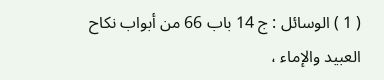( 1 ) الوسائل : ج 14 باب 66 من أبواب نكاح العبيد والإماء ،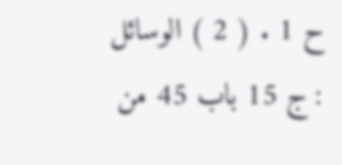ح 1 . ( 2 ) الوسائل : ج 15 باب 45 من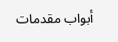أبواب مقدمات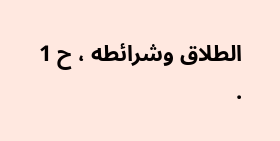الطلاق وشرائطه ، ح 1 .